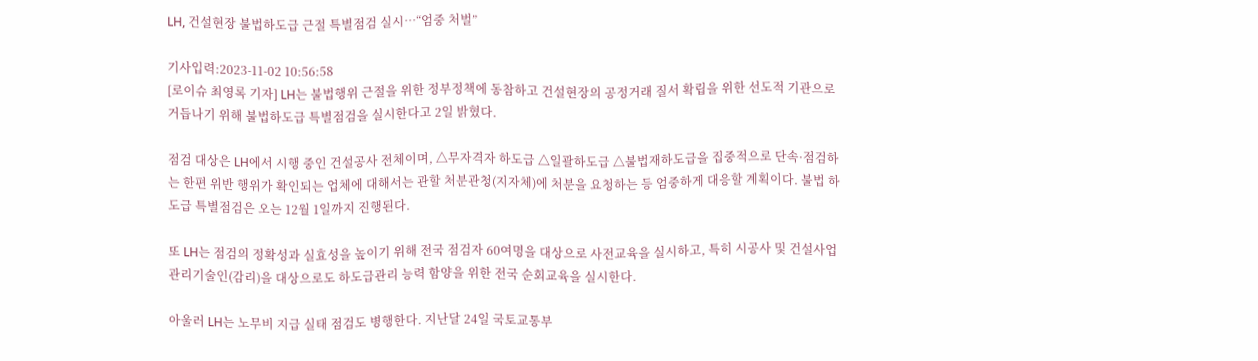LH, 건설현장 불법하도급 근절 특별점검 실시…“엄중 처벌”

기사입력:2023-11-02 10:56:58
[로이슈 최영록 기자] LH는 불법행위 근절을 위한 정부정책에 동참하고 건설현장의 공정거래 질서 확립을 위한 선도적 기관으로 거듭나기 위해 불법하도급 특별점검을 실시한다고 2일 밝혔다.

점검 대상은 LH에서 시행 중인 건설공사 전체이며, △무자격자 하도급 △일괄하도급 △불법재하도급을 집중적으로 단속·점검하는 한편 위반 행위가 확인되는 업체에 대해서는 관할 처분관청(지자체)에 처분을 요청하는 등 엄중하게 대응할 계획이다. 불법 하도급 특별점검은 오는 12월 1일까지 진행된다.

또 LH는 점검의 정확성과 실효성을 높이기 위해 전국 점검자 60여명을 대상으로 사전교육을 실시하고, 특히 시공사 및 건설사업관리기술인(감리)을 대상으로도 하도급관리 능력 함양을 위한 전국 순회교육을 실시한다.

아울러 LH는 노무비 지급 실태 점검도 병행한다. 지난달 24일 국토교통부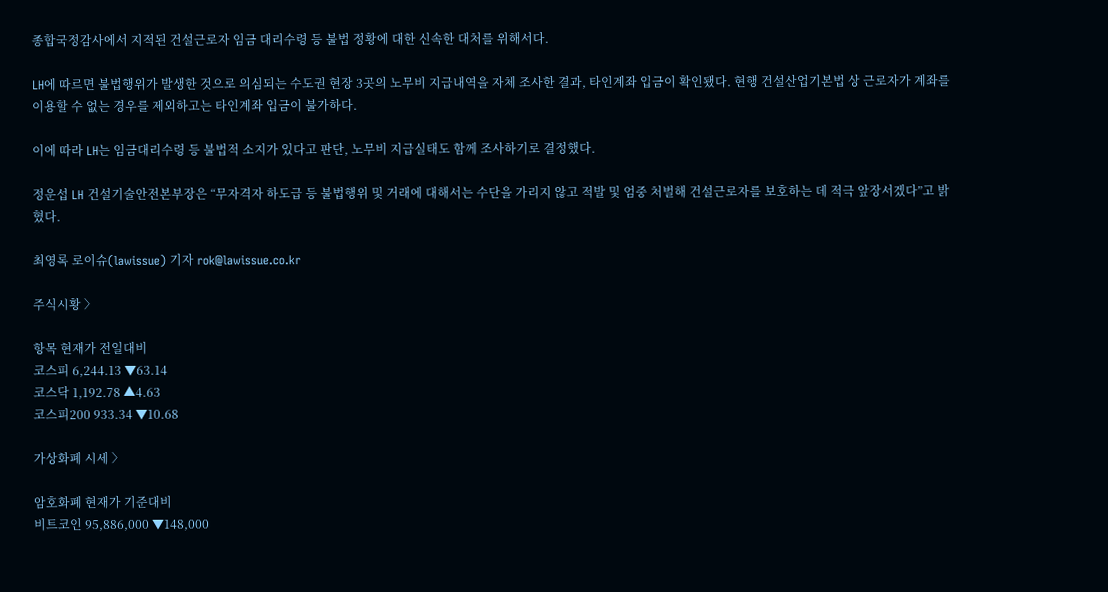종합국정감사에서 지적된 건설근로자 임금 대리수령 등 불법 정황에 대한 신속한 대처를 위해서다.

LH에 따르면 불법행위가 발생한 것으로 의심되는 수도권 현장 3곳의 노무비 지급내역을 자체 조사한 결과, 타인계좌 입금이 확인됐다. 현행 건설산업기본법 상 근로자가 계좌를 이용할 수 없는 경우를 제외하고는 타인계좌 입금이 불가하다.

이에 따라 LH는 임금대리수령 등 불법적 소지가 있다고 판단, 노무비 지급실태도 함께 조사하기로 결정했다.

정운섭 LH 건설기술안전본부장은 “무자격자 하도급 등 불법행위 및 거래에 대해서는 수단을 가리지 않고 적발 및 엄중 처벌해 건설근로자를 보호하는 데 적극 앞장서겠다”고 밝혔다.

최영록 로이슈(lawissue) 기자 rok@lawissue.co.kr

주식시황 〉

항목 현재가 전일대비
코스피 6,244.13 ▼63.14
코스닥 1,192.78 ▲4.63
코스피200 933.34 ▼10.68

가상화폐 시세 〉

암호화폐 현재가 기준대비
비트코인 95,886,000 ▼148,000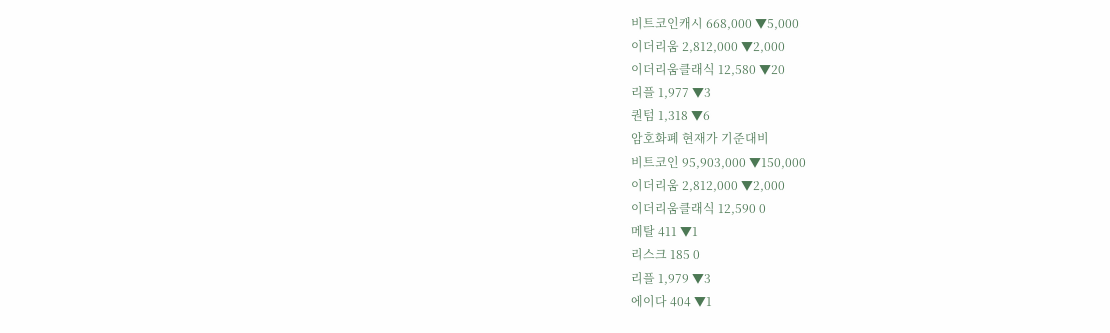비트코인캐시 668,000 ▼5,000
이더리움 2,812,000 ▼2,000
이더리움클래식 12,580 ▼20
리플 1,977 ▼3
퀀텀 1,318 ▼6
암호화폐 현재가 기준대비
비트코인 95,903,000 ▼150,000
이더리움 2,812,000 ▼2,000
이더리움클래식 12,590 0
메탈 411 ▼1
리스크 185 0
리플 1,979 ▼3
에이다 404 ▼1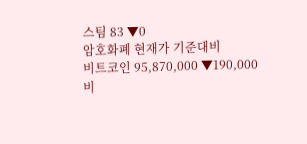스팀 83 ▼0
암호화폐 현재가 기준대비
비트코인 95,870,000 ▼190,000
비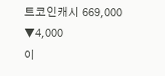트코인캐시 669,000 ▼4,000
이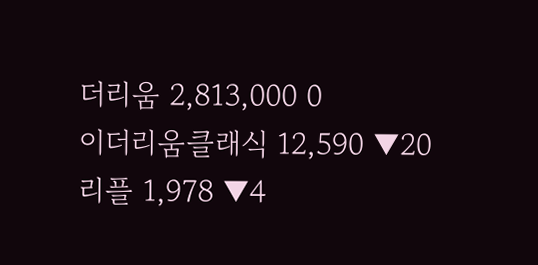더리움 2,813,000 0
이더리움클래식 12,590 ▼20
리플 1,978 ▼4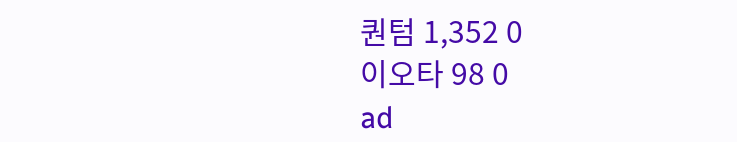퀀텀 1,352 0
이오타 98 0
ad